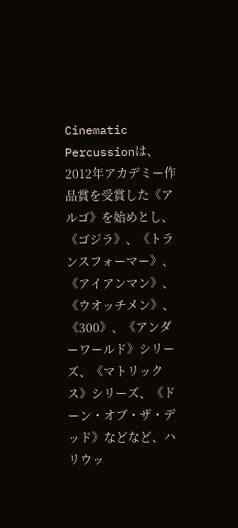Cinematic Percussionは、2012年アカデミー作品賞を受賞した《アルゴ》を始めとし、《ゴジラ》、《トランスフォーマー》、《アイアンマン》、《ウオッチメン》、《300》、《アンダーワールド》シリーズ、《マトリックス》シリーズ、《ドーン・オブ・ザ・デッド》などなど、ハリウッ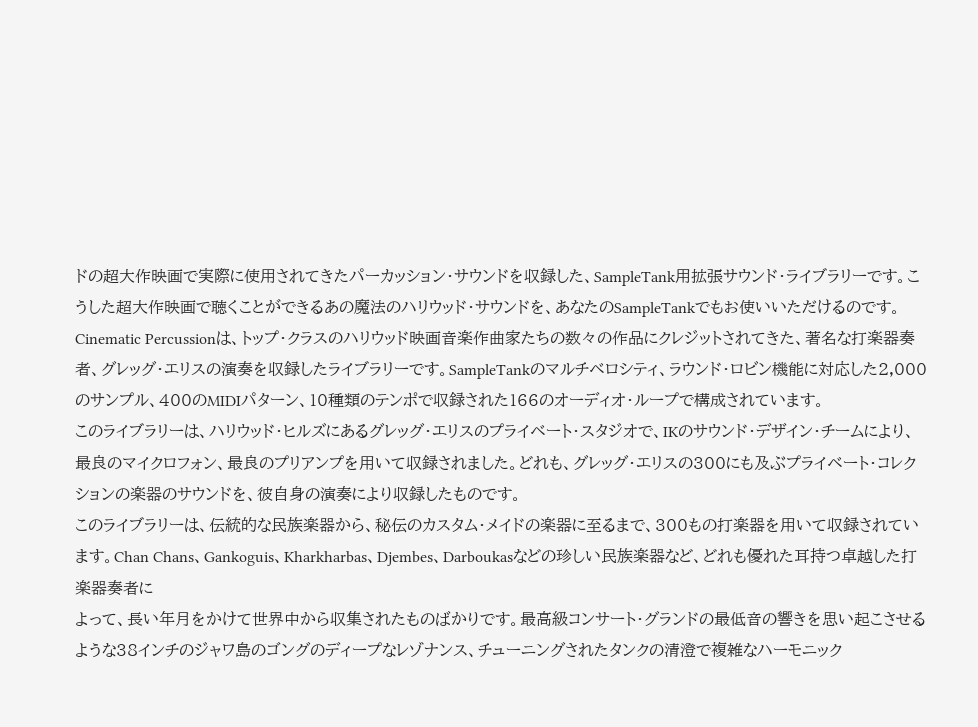ドの超大作映画で実際に使用されてきたパーカッション・サウンドを収録した、SampleTank用拡張サウンド・ライブラリーです。こうした超大作映画で聴くことができるあの魔法のハリウッド・サウンドを、あなたのSampleTankでもお使いいただけるのです。
Cinematic Percussionは、トップ・クラスのハリウッド映画音楽作曲家たちの数々の作品にクレジットされてきた、著名な打楽器奏者、グレッグ・エリスの演奏を収録したライブラリーです。SampleTankのマルチベロシティ、ラウンド・ロビン機能に対応した2,000のサンプル、400のMIDIパターン、10種類のテンポで収録された166のオーディオ・ループで構成されています。
このライブラリーは、ハリウッド・ヒルズにあるグレッグ・エリスのプライベート・スタジオで、IKのサウンド・デザイン・チームにより、最良のマイクロフォン、最良のプリアンプを用いて収録されました。どれも、グレッグ・エリスの300にも及ぶプライベート・コレクションの楽器のサウンドを、彼自身の演奏により収録したものです。
このライブラリーは、伝統的な民族楽器から、秘伝のカスタム・メイドの楽器に至るまで、300もの打楽器を用いて収録されています。Chan Chans、Gankoguis、Kharkharbas、Djembes、Darboukasなどの珍しい民族楽器など、どれも優れた耳持つ卓越した打楽器奏者に
よって、長い年月をかけて世界中から収集されたものばかりです。最高級コンサート・グランドの最低音の響きを思い起こさせるような38インチのジャワ島のゴングのディープなレゾナンス、チューニングされたタンクの清澄で複雑なハーモニック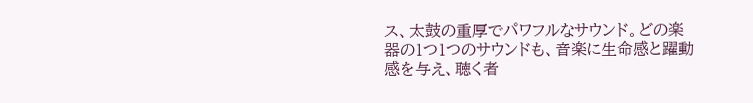ス、太鼓の重厚でパワフルなサウンド。どの楽器の1つ1つのサウンドも、音楽に生命感と躍動感を与え、聴く者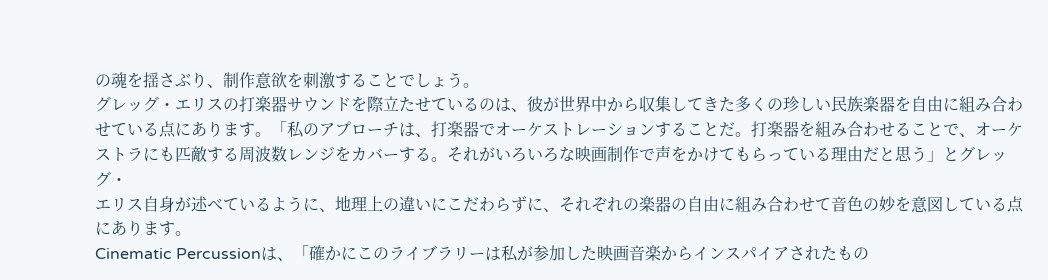の魂を揺さぶり、制作意欲を刺激することでしょう。
グレッグ・エリスの打楽器サウンドを際立たせているのは、彼が世界中から収集してきた多くの珍しい民族楽器を自由に組み合わせている点にあります。「私のアプローチは、打楽器でオーケストレーションすることだ。打楽器を組み合わせることで、オーケストラにも匹敵する周波数レンジをカバーする。それがいろいろな映画制作で声をかけてもらっている理由だと思う」とグレッグ・
エリス自身が述べているように、地理上の違いにこだわらずに、それぞれの楽器の自由に組み合わせて音色の妙を意図している点にあります。
Cinematic Percussionは、「確かにこのライブラリーは私が参加した映画音楽からインスパイアされたもの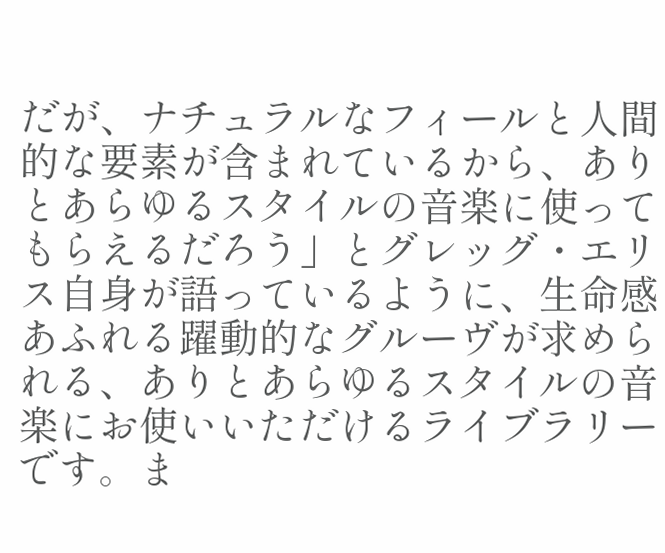だが、ナチュラルなフィールと人間的な要素が含まれているから、ありとあらゆるスタイルの音楽に使ってもらえるだろう」とグレッグ・エリス自身が語っているように、生命感あふれる躍動的なグルーヴが求められる、ありとあらゆるスタイルの音楽にお使いいただけるライブラリーです。ま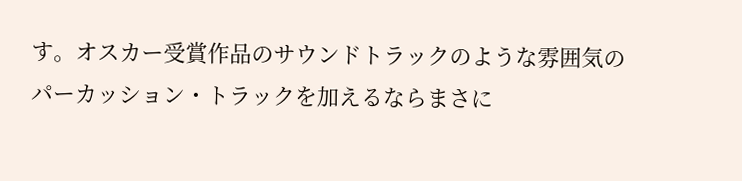す。オスカー受賞作品のサウンドトラックのような雰囲気のパーカッション・トラックを加えるならまさに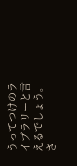うってつけのライブラリーと言えるでしょう。さ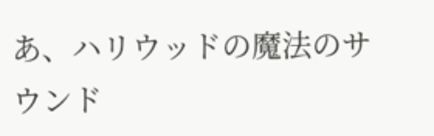あ、ハリウッドの魔法のサウンド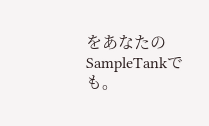をあなたのSampleTankでも。